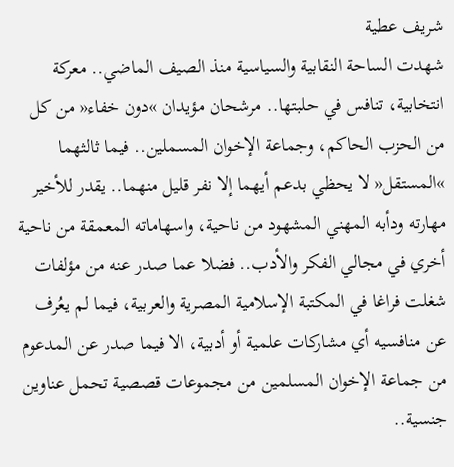شريف عطية
شهدت الساحة النقابية والسياسية منذ الصيف الماضي.. معركة انتخابية، تنافس في حلبتها.. مرشحان مؤيدان »دون خفاء« من كل من الحزب الحاكم، وجماعة الإخوان المسملين.. فيما ثالثهما »المستقل« لا يحظي بدعم أيهما إلا نفر قليل منهما.. يقدر للأخير مهارته ودأبه المهني المشهود من ناحية، واسهاماته المعمقة من ناحية أخري في مجالي الفكر والأدب.. فضلا عما صدر عنه من مؤلفات شغلت فراغا في المكتبة الإسلامية المصرية والعربية، فيما لم يعُرف عن منافسيه أي مشاركات علمية أو أدبية، الا فيما صدر عن المدعوم من جماعة الإخوان المسلمين من مجموعات قصصية تحمل عناوين جنسية..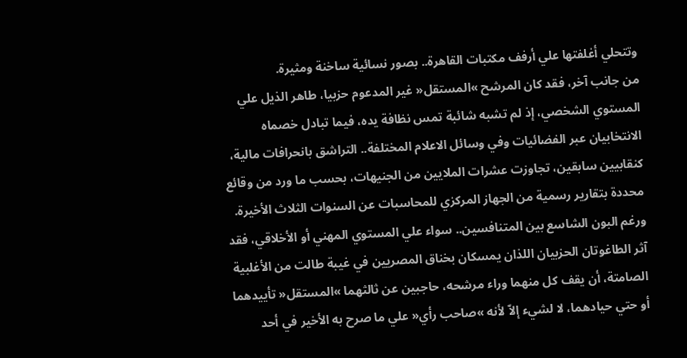وتتحلي أغلفتها علي أرفف مكتبات القاهرة.. بصور نسائية ساخنة ومثيرة.
من جانب آخر، فقد كان المرشح »المستقل« غير المدعوم حزبيا، طاهر الذيل علي المستوي الشخصي، إذ لم تشبه شائبة تمس نظافة يده، فيما تبادل خصماه الانتخابيان عبر الفضائيات وفي وسائل الاعلام المختلفة.. التراشق بانحرافات مالية، كنقابيين سابقين، تجاوزت عشرات الملايين من الجنيهات، بحسب ما ورد من وقائع محددة بتقارير رسمية من الجهاز المركزي للمحاسبات عن السنوات الثلاث الأخيرة.
ورغم البون الشاسع بين المتنافسين.. سواء علي المستوي المهني أو الأخلاقي، فقد آثر الطاغوتان الحزبيان اللذان يمسكان بخناق المصريين في غيبة طالت من الأغلبية الصامتة، أن يقف كل منهما وراء مرشحه، حاجبين عن ثالثهما »المستقل« تأييدهما أو حتي حيادهما، لا لشيء إلاّ لأنه »صاحب رأي« علي ما صرح به الأخير في أحد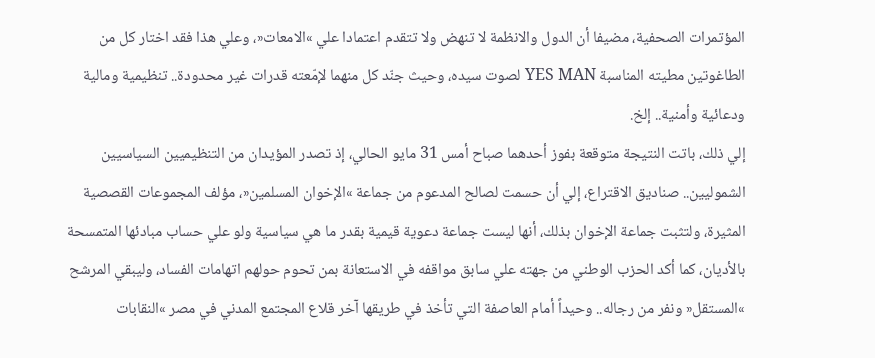المؤتمرات الصحفية، مضيفا أن الدول والانظمة لا تنهض ولا تتقدم اعتمادا علي »الامعات«، وعلي هذا فقد اختار كل من الطاغوتين مطيته المناسبة YES MAN لصوت سيده، وحيث جنّد كل منهما لإمّعته قدرات غير محدودة.. تنظيمية ومالية ودعائية وأمنية.. إلخ.
إلي ذلك، باتت النتيجة متوقعة بفوز أحدهما صباح أمس 31 مايو الحالي، إذ تصدر المؤيدان من التنظيميين السياسيين الشموليين.. صناديق الاقتراع، إلي أن حسمت لصالح المدعوم من جماعة »الإخوان المسلمين«، مؤلف المجموعات القصصية المثيرة، ولتثبت جماعة الإخوان بذلك، أنها ليست جماعة دعوية قيمية بقدر ما هي سياسية ولو علي حساب مبادئها المتمسحة بالأديان، كما أكد الحزب الوطني من جهته علي سابق مواقفه في الاستعانة بمن تحوم حولهم اتهامات الفساد، وليبقي المرشح »المستقل« ونفر من رجاله.. وحيداً أمام العاصفة التي تأخذ في طريقها آخر قلاع المجتمع المدني في مصر »النقابات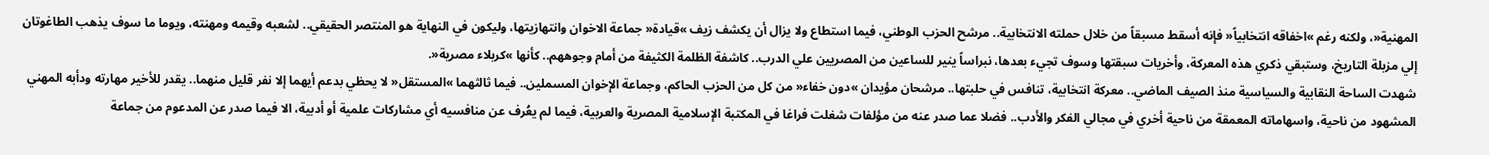المهنية«، ولكنه رغم »اخفاقه انتخابياً« فإنه أسقط مسبقاً من خلال حملته الانتخابية.. مرشح الحزب الوطني، فيما استطاع ولا يزال أن يكشف زيف »قيادة« جماعة الاخوان وانتهازيتها، وليكون في النهاية هو المنتصر الحقيقي.. لشعبه وقيمه ومهنته، ويوما ما سوف يذهب الطاغوتان إلي مزبلة التاريخ، وستبقي ذكري هذه المعركة، وأخريات سبقتها وسوف تجيء بعدها، نبراساً ينير للساعين من المصريين علي الدرب.. كاشفة الظلمة الكثيفة من أمام وجوههم.. كأنها »كربلاء مصرية«.
شهدت الساحة النقابية والسياسية منذ الصيف الماضي.. معركة انتخابية، تنافس في حلبتها.. مرشحان مؤيدان »دون خفاء« من كل من الحزب الحاكم، وجماعة الإخوان المسملين.. فيما ثالثهما »المستقل« لا يحظي بدعم أيهما إلا نفر قليل منهما.. يقدر للأخير مهارته ودأبه المهني المشهود من ناحية، واسهاماته المعمقة من ناحية أخري في مجالي الفكر والأدب.. فضلا عما صدر عنه من مؤلفات شغلت فراغا في المكتبة الإسلامية المصرية والعربية، فيما لم يعُرف عن منافسيه أي مشاركات علمية أو أدبية، الا فيما صدر عن المدعوم من جماعة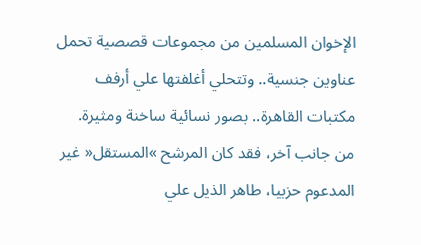الإخوان المسلمين من مجموعات قصصية تحمل عناوين جنسية.. وتتحلي أغلفتها علي أرفف مكتبات القاهرة.. بصور نسائية ساخنة ومثيرة.
من جانب آخر، فقد كان المرشح »المستقل« غير المدعوم حزبيا، طاهر الذيل علي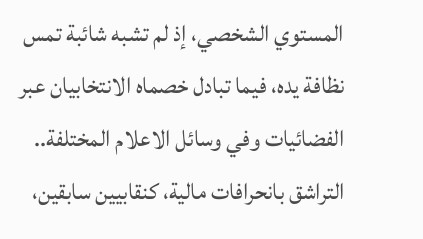المستوي الشخصي، إذ لم تشبه شائبة تمس نظافة يده، فيما تبادل خصماه الانتخابيان عبر الفضائيات وفي وسائل الاعلام المختلفة.. التراشق بانحرافات مالية، كنقابيين سابقين،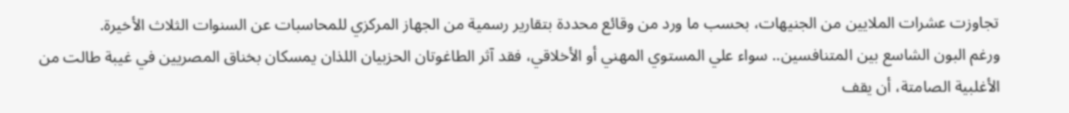تجاوزت عشرات الملايين من الجنيهات، بحسب ما ورد من وقائع محددة بتقارير رسمية من الجهاز المركزي للمحاسبات عن السنوات الثلاث الأخيرة.
ورغم البون الشاسع بين المتنافسين.. سواء علي المستوي المهني أو الأخلاقي، فقد آثر الطاغوتان الحزبيان اللذان يمسكان بخناق المصريين في غيبة طالت من الأغلبية الصامتة، أن يقف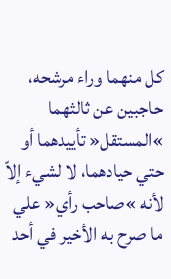كل منهما وراء مرشحه، حاجبين عن ثالثهما »المستقل« تأييدهما أو حتي حيادهما، لا لشيء إلاّ لأنه »صاحب رأي« علي ما صرح به الأخير في أحد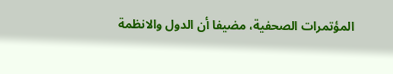المؤتمرات الصحفية، مضيفا أن الدول والانظمة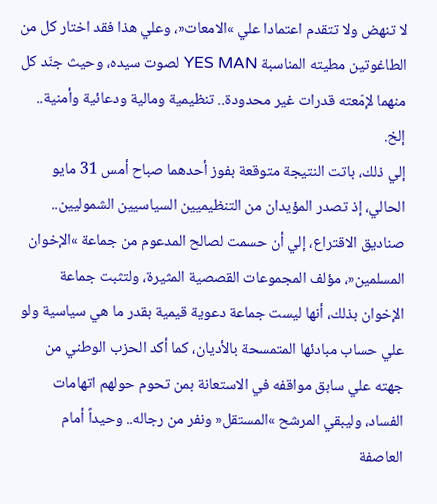لا تنهض ولا تتقدم اعتمادا علي »الامعات«، وعلي هذا فقد اختار كل من الطاغوتين مطيته المناسبة YES MAN لصوت سيده، وحيث جنّد كل منهما لإمّعته قدرات غير محدودة.. تنظيمية ومالية ودعائية وأمنية.. إلخ.
إلي ذلك، باتت النتيجة متوقعة بفوز أحدهما صباح أمس 31 مايو الحالي، إذ تصدر المؤيدان من التنظيميين السياسيين الشموليين.. صناديق الاقتراع، إلي أن حسمت لصالح المدعوم من جماعة »الإخوان المسلمين«، مؤلف المجموعات القصصية المثيرة، ولتثبت جماعة الإخوان بذلك، أنها ليست جماعة دعوية قيمية بقدر ما هي سياسية ولو علي حساب مبادئها المتمسحة بالأديان، كما أكد الحزب الوطني من جهته علي سابق مواقفه في الاستعانة بمن تحوم حولهم اتهامات الفساد، وليبقي المرشح »المستقل« ونفر من رجاله.. وحيداً أمام العاصفة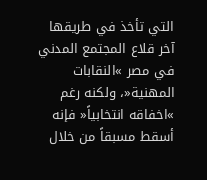التي تأخذ في طريقها آخر قلاع المجتمع المدني في مصر »النقابات المهنية«، ولكنه رغم »اخفاقه انتخابياً« فإنه أسقط مسبقاً من خلال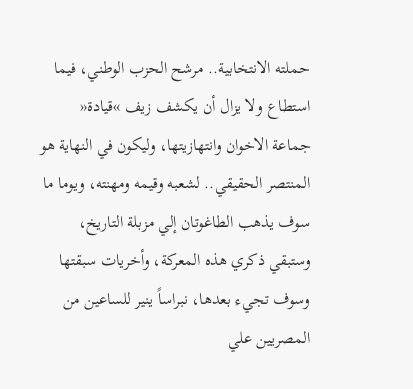حملته الانتخابية.. مرشح الحزب الوطني، فيما استطاع ولا يزال أن يكشف زيف »قيادة« جماعة الاخوان وانتهازيتها، وليكون في النهاية هو المنتصر الحقيقي.. لشعبه وقيمه ومهنته، ويوما ما سوف يذهب الطاغوتان إلي مزبلة التاريخ، وستبقي ذكري هذه المعركة، وأخريات سبقتها وسوف تجيء بعدها، نبراساً ينير للساعين من المصريين علي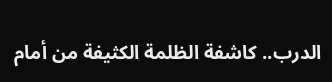الدرب.. كاشفة الظلمة الكثيفة من أمام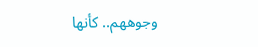وجوههم.. كأنها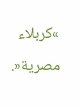»كربلاء مصرية«.